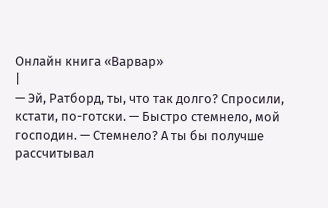Онлайн книга «Варвар»
|
— Эй, Ратборд, ты, что так долго? Спросили, кстати, по-готски. — Быстро стемнело, мой господин. — Стемнело? А ты бы получше рассчитывал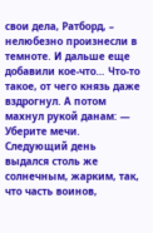свои дела, Ратборд, – нелюбезно произнесли в темноте. И дальше еще добавили кое-что… Что-то такое, от чего князь даже вздрогнул. А потом махнул рукой данам: — Уберите мечи. Следующий день выдался столь же солнечным, жарким, так, что часть воинов,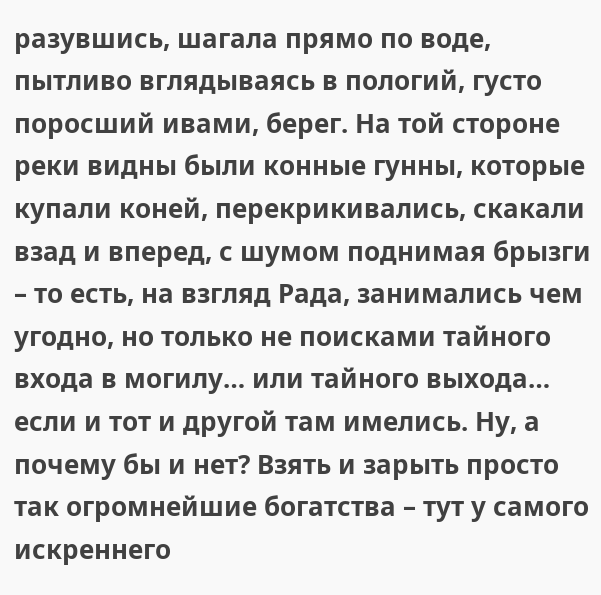разувшись, шагала прямо по воде, пытливо вглядываясь в пологий, густо поросший ивами, берег. На той стороне реки видны были конные гунны, которые купали коней, перекрикивались, скакали взад и вперед, с шумом поднимая брызги – то есть, на взгляд Рада, занимались чем угодно, но только не поисками тайного входа в могилу… или тайного выхода… если и тот и другой там имелись. Ну, а почему бы и нет? Взять и зарыть просто так огромнейшие богатства – тут у самого искреннего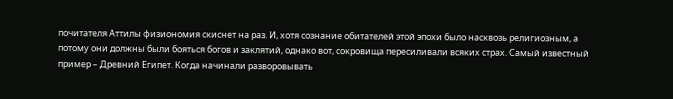почитателя Аттилы физиономия скиснет на раз. И, хотя сознание обитателей этой эпохи было насквозь религиозным, а потому они должны были бояться богов и заклятий, однако вот, сокровища пересиливали всяких страх. Самый известный пример – Древний Египет. Когда начинали разворовывать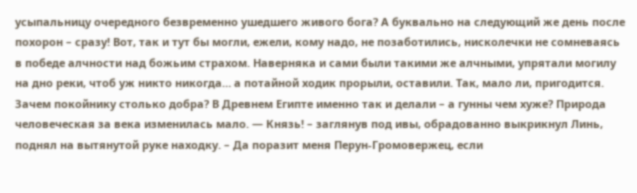усыпальницу очередного безвременно ушедшего живого бога? А буквально на следующий же день после похорон – сразу! Вот, так и тут бы могли, ежели, кому надо, не позаботились, нисколечки не сомневаясь в победе алчности над божьим страхом. Наверняка и сами были такими же алчными, упрятали могилу на дно реки, чтоб уж никто никогда… а потайной ходик прорыли, оставили. Так, мало ли, пригодится. Зачем покойнику столько добра? В Древнем Египте именно так и делали – а гунны чем хуже? Природа человеческая за века изменилась мало. — Князь! – заглянув под ивы, обрадованно выкрикнул Линь, поднял на вытянутой руке находку. – Да поразит меня Перун-Громовержец, если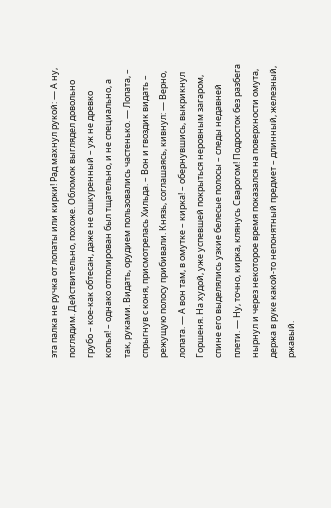эта палка не ручка от лопаты или кирки! Рад махнул рукой: — А ну, поглядим. Действительно, похоже. Обломок выглядел довольно грубо – кое-как обтесан, даже не ошкуренный – уж не древко копья! – однако отполирован был тщательно, и не специально, а так, руками. Видать, орудием пользовались частенько. — Лопата, – спрыгнув с коня, присмотрелась Хильда. – Вон и гвоздик видать – режущую полосу прибивали. Князь, соглашаясь, кивнул: — Верно, лопата. — А вон там, в омутке – кирка! – обернувшись, выкрикнул Горшеня. На худой, уже успевшей покрыться неровным загаром, спине его выделялись узкие белесые полосы – следы недавней плети. — Ну, точно, кирка, клянусь Сварогом! Подросток без разбега нырнул и через некоторое время показался на поверхности омута, держа в руке какой-то непонятный предмет – длинный, железный, ржавый.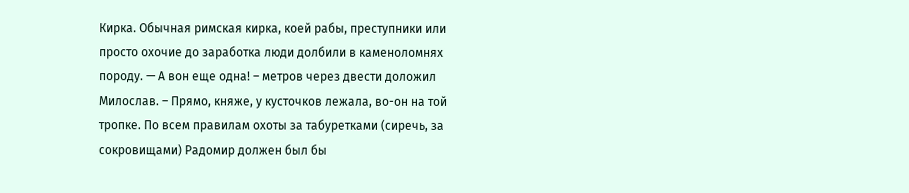Кирка. Обычная римская кирка, коей рабы, преступники или просто охочие до заработка люди долбили в каменоломнях породу. — А вон еще одна! – метров через двести доложил Милослав. – Прямо, княже, у кусточков лежала, во-он на той тропке. По всем правилам охоты за табуретками (сиречь, за сокровищами) Радомир должен был бы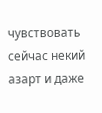чувствовать сейчас некий азарт и даже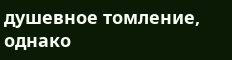душевное томление, однако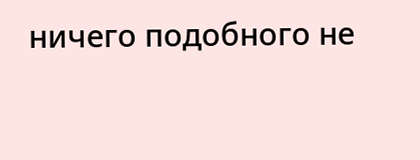ничего подобного не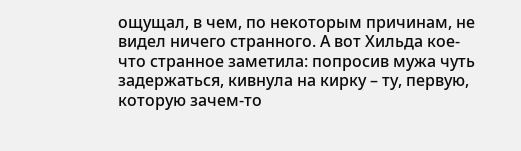ощущал, в чем, по некоторым причинам, не видел ничего странного. А вот Хильда кое-что странное заметила: попросив мужа чуть задержаться, кивнула на кирку – ту, первую, которую зачем-то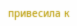привесила к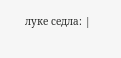луке седла: |